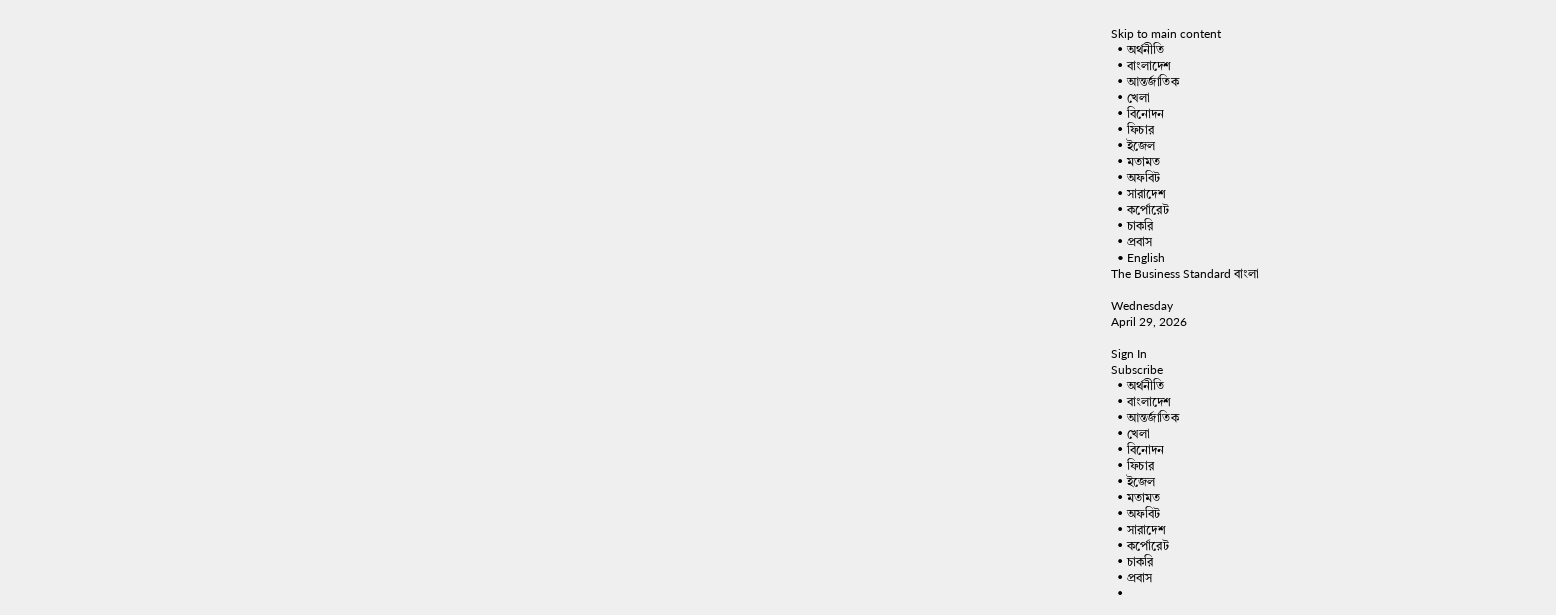Skip to main content
  • অর্থনীতি
  • বাংলাদেশ
  • আন্তর্জাতিক
  • খেলা
  • বিনোদন
  • ফিচার
  • ইজেল
  • মতামত
  • অফবিট
  • সারাদেশ
  • কর্পোরেট
  • চাকরি
  • প্রবাস
  • English
The Business Standard বাংলা

Wednesday
April 29, 2026

Sign In
Subscribe
  • অর্থনীতি
  • বাংলাদেশ
  • আন্তর্জাতিক
  • খেলা
  • বিনোদন
  • ফিচার
  • ইজেল
  • মতামত
  • অফবিট
  • সারাদেশ
  • কর্পোরেট
  • চাকরি
  • প্রবাস
  •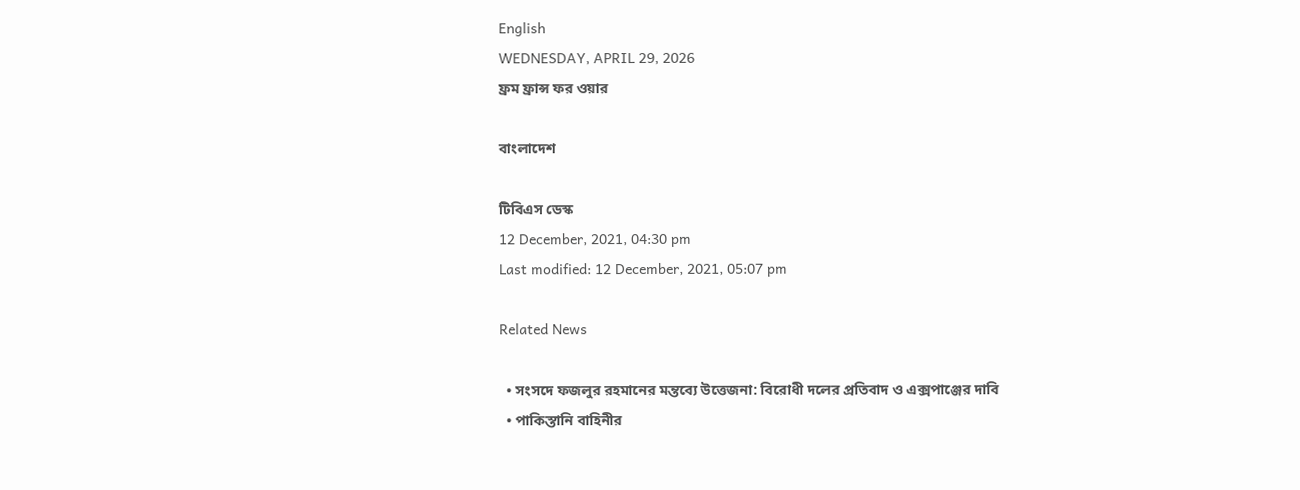English
WEDNESDAY, APRIL 29, 2026
ফ্রম ফ্রান্স ফর ওয়ার

বাংলাদেশ

টিবিএস ডেস্ক
12 December, 2021, 04:30 pm
Last modified: 12 December, 2021, 05:07 pm

Related News

  • সংসদে ফজলুর রহমানের মন্তব্যে উত্তেজনা: বিরোধী দলের প্রতিবাদ ও এক্সপাঞ্জের দাবি
  • পাকিস্তানি বাহিনীর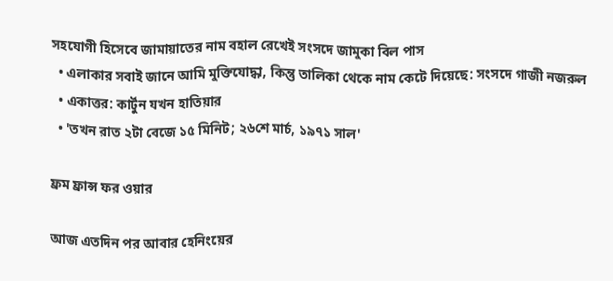সহযোগী হিসেবে জামায়াতের নাম বহাল রেখেই সংসদে জামুকা বিল পাস
  • এলাকার সবাই জানে আমি মুক্তিযোদ্ধা, কিন্তু তালিকা থেকে নাম কেটে দিয়েছে: সংসদে গাজী নজরুল
  • একাত্তর: কার্টুন যখন হাতিয়ার
  • 'তখন রাত ২টা বেজে ১৫ মিনিট; ২৬শে মার্চ, ১৯৭১ সাল'

ফ্রম ফ্রান্স ফর ওয়ার

আজ এতদিন পর আবার হেনিংয়ের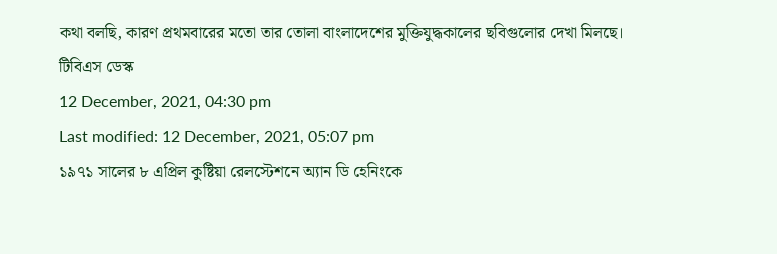কথা বলছি, কারণ প্রথমবারের মতো তার তোলা বাংলাদেশের মুক্তিযুদ্ধকালের ছবিগুলোর দেখা মিলছে।
টিবিএস ডেস্ক
12 December, 2021, 04:30 pm
Last modified: 12 December, 2021, 05:07 pm
১৯৭১ সালের ৮ এপ্রিল কুষ্টিয়া রেলস্টেশনে অ্যান ডি হেনিংকে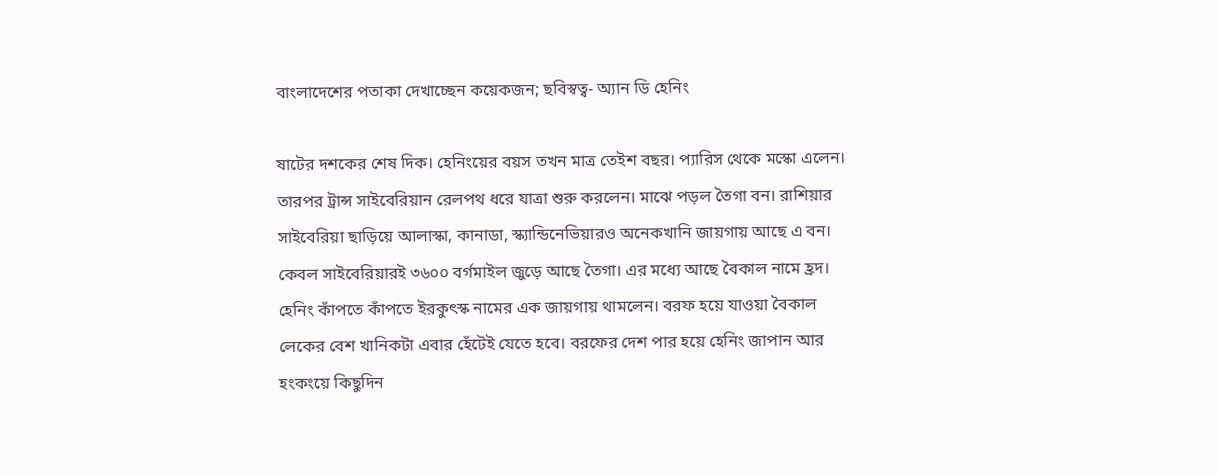বাংলাদেশের পতাকা দেখাচ্ছেন কয়েকজন; ছবিস্বত্ব- অ্যান ডি হেনিং

ষাটের দশকের শেষ দিক। হেনিংয়ের বয়স তখন মাত্র তেইশ বছর। প্যারিস থেকে মস্কো এলেন। তারপর ট্রান্স সাইবেরিয়ান রেলপথ ধরে যাত্রা শুরু করলেন। মাঝে পড়ল তৈগা বন। রাশিয়ার সাইবেরিয়া ছাড়িয়ে আলাস্কা, কানাডা, স্ক্যান্ডিনেভিয়ারও অনেকখানি জায়গায় আছে এ বন। কেবল সাইবেরিয়ারই ৩৬০০ বর্গমাইল জুড়ে আছে তৈগা। এর মধ্যে আছে বৈকাল নামে হ্রদ। হেনিং কাঁপতে কাঁপতে ইরকুৎস্ক নামের এক জায়গায় থামলেন। বরফ হয়ে যাওয়া বৈকাল লেকের বেশ খানিকটা এবার হেঁটেই যেতে হবে। বরফের দেশ পার হয়ে হেনিং জাপান আর হংকংয়ে কিছুদিন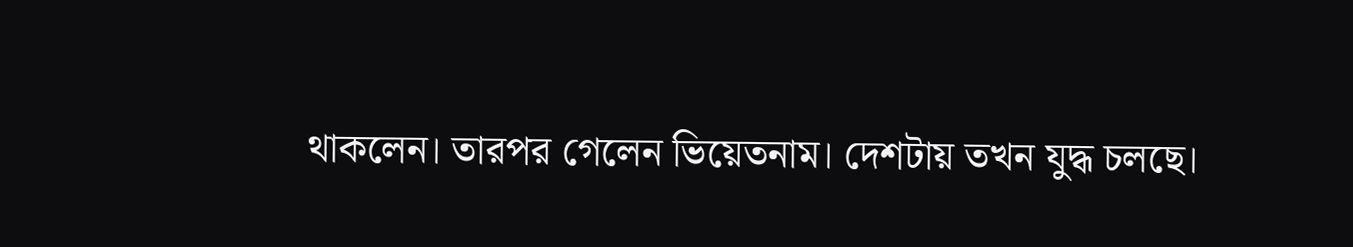থাকলেন। তারপর গেলেন ভিয়েতনাম। দেশটায় তখন যুদ্ধ চলছে।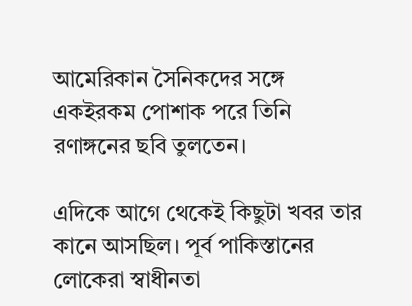আমেরিকান সৈনিকদের সঙ্গে একইরকম পোশাক পরে তিনি রণাঙ্গনের ছবি তুলতেন।

এদিকে আগে থেকেই কিছুটা খবর তার কানে আসছিল। পূর্ব পাকিস্তানের লোকেরা স্বাধীনতা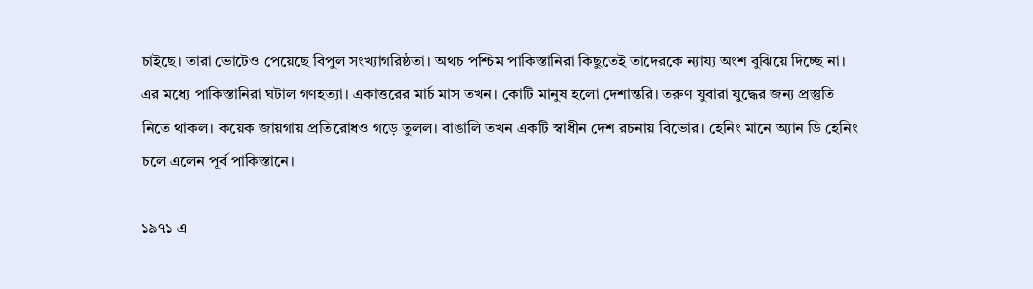চাইছে। তারা ভোটেও পেয়েছে বিপুল সংখ্যাগরিষ্ঠতা। অথচ পশ্চিম পাকিস্তানিরা কিছুতেই তাদেরকে ন্যায্য অংশ বুঝিয়ে দিচ্ছে না। এর মধ্যে পাকিস্তানিরা ঘটাল গণহত্যা। একাত্তরের মার্চ মাস তখন। কোটি মানুষ হলো দেশান্তরি। তরুণ যুবারা যুদ্ধের জন্য প্রস্তুতি নিতে থাকল। কয়েক জায়গায় প্রতিরোধও গড়ে তুলল। বাঙালি তখন একটি স্বাধীন দেশ রচনায় বিভোর। হেনিং মানে অ্যান ডি হেনিং চলে এলেন পূর্ব পাকিস্তানে।

১৯৭১ এ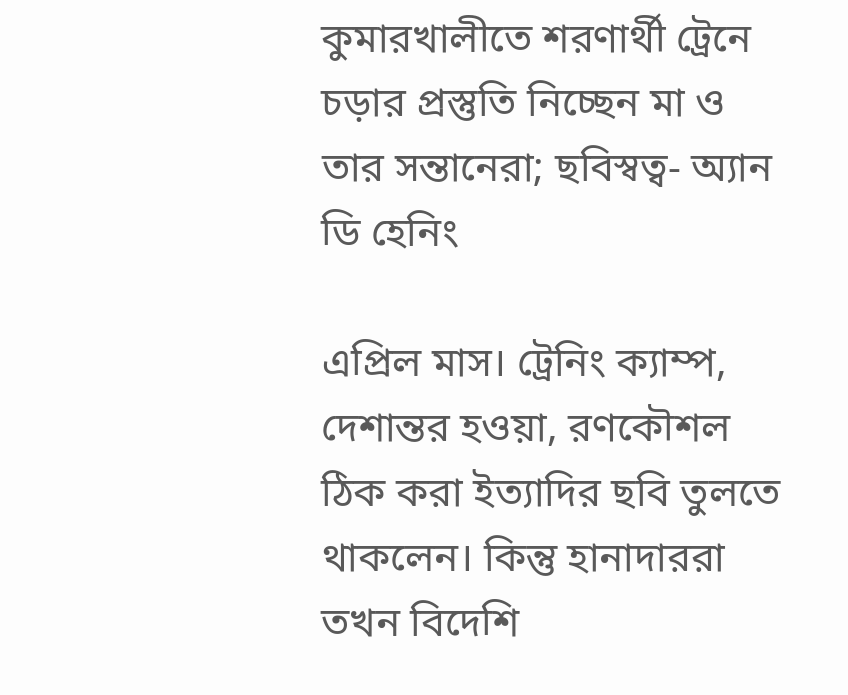কুমারখালীতে শরণার্থী ট্রেনে চড়ার প্রস্তুতি নিচ্ছেন মা ও তার সন্তানেরা; ছবিস্বত্ব- অ্যান ডি হেনিং

এপ্রিল মাস। ট্রেনিং ক্যাম্প, দেশান্তর হওয়া, রণকৌশল ঠিক করা ইত্যাদির ছবি তুলতে থাকলেন। কিন্তু হানাদাররা তখন বিদেশি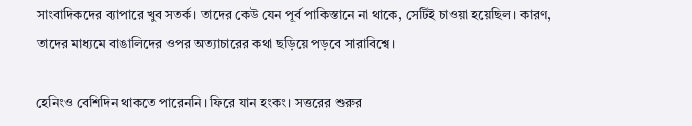সাংবাদিকদের ব্যাপারে খুব সতর্ক। তাদের কেউ যেন পূর্ব পাকিস্তানে না থাকে, সেটিই চাওয়া হয়েছিল। কারণ, তাদের মাধ্যমে বাঙালিদের ওপর অত্যাচারের কথা ছড়িয়ে পড়বে সারাবিশ্বে।

হেনিংও বেশিদিন থাকতে পারেননি। ফিরে যান হংকং। সত্তরের শুরুর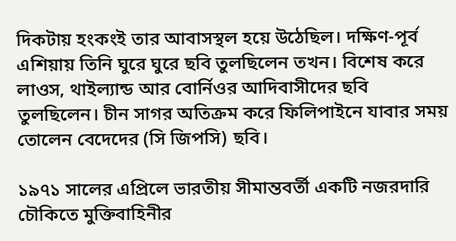দিকটায় হংকংই তার আবাসস্থল হয়ে উঠেছিল। দক্ষিণ-পূর্ব এশিয়ায় তিনি ঘুরে ঘুরে ছবি তুলছিলেন তখন। বিশেষ করে লাওস, থাইল্যান্ড আর বোর্নিওর আদিবাসীদের ছবি তুলছিলেন। চীন সাগর অতিক্রম করে ফিলিপাইনে যাবার সময় তোলেন বেদেদের (সি জিপসি) ছবি।

১৯৭১ সালের এপ্রিলে ভারতীয় সীমান্তবর্তী একটি নজরদারি চৌকিতে মুক্তিবাহিনীর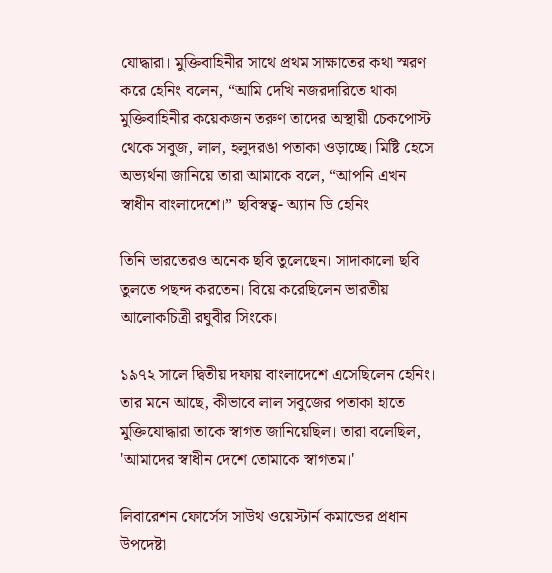যোদ্ধারা। মুক্তিবাহিনীর সাথে প্রথম সাক্ষাতের কথা স্মরণ করে হেনিং বলেন, “আমি দেখি নজরদারিতে থাকা মুক্তিবাহিনীর কয়েকজন তরুণ তাদের অস্থায়ী চেকপোস্ট থেকে সবুজ, লাল, হলুদরঙা পতাকা ওড়াচ্ছে। মিষ্টি হেসে অভ্যর্থনা জানিয়ে তারা আমাকে বলে, “আপনি এখন স্বাধীন বাংলাদেশে।” ছবিস্বত্ব- অ্যান ডি হেনিং

তিনি ভারতেরও অনেক ছবি তুলেছেন। সাদাকালো ছবি তুলতে পছন্দ করতেন। বিয়ে করেছিলেন ভারতীয় আলোকচিত্রী রঘুবীর সিংকে।

১৯৭২ সালে দ্বিতীয় দফায় বাংলাদেশে এসেছিলেন হেনিং। তার মনে আছে, কীভাবে লাল সবুজের পতাকা হাতে মুক্তিযোদ্ধারা তাকে স্বাগত জানিয়েছিল। তারা বলেছিল, 'আমাদের স্বাধীন দেশে তোমাকে স্বাগতম।'

লিবারেশন ফোর্সেস সাউথ ওয়েস্টার্ন কমান্ডের প্রধান উপদেষ্টা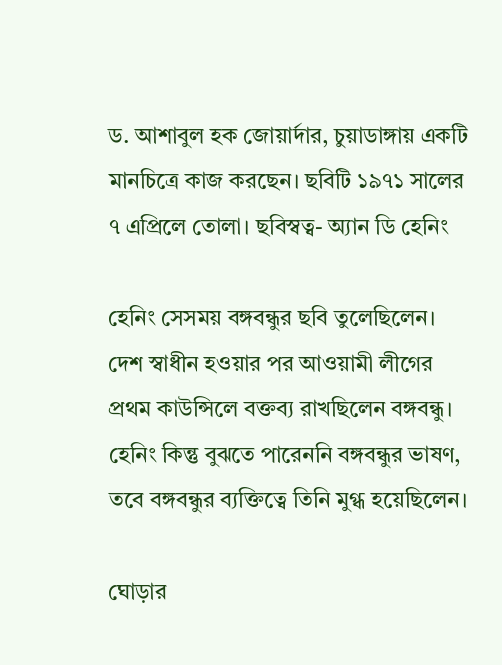ড. আশাবুল হক জোয়ার্দার, চুয়াডাঙ্গায় একটি মানচিত্রে কাজ করছেন। ছবিটি ১৯৭১ সালের ৭ এপ্রিলে তোলা। ছবিস্বত্ব- অ্যান ডি হেনিং

হেনিং সেসময় বঙ্গবন্ধুর ছবি তুলেছিলেন। দেশ স্বাধীন হওয়ার পর আওয়ামী লীগের প্রথম কাউন্সিলে বক্তব্য রাখছিলেন বঙ্গবন্ধু। হেনিং কিন্তু বুঝতে পারেননি বঙ্গবন্ধুর ভাষণ, তবে বঙ্গবন্ধুর ব্যক্তিত্বে তিনি মুগ্ধ হয়েছিলেন।

ঘোড়ার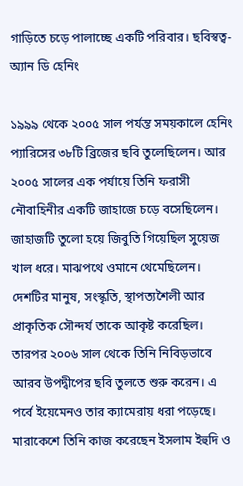গাড়িতে চড়ে পালাচ্ছে একটি পরিবার। ছবিস্বত্ব- অ্যান ডি হেনিং

১৯৯৯ থেকে ২০০৫ সাল পর্যন্ত সময়কালে হেনিং প্যারিসের ৩৮টি ব্রিজের ছবি তুলেছিলেন। আর ২০০৫ সালের এক পর্যায়ে তিনি ফরাসী নৌবাহিনীর একটি জাহাজে চড়ে বসেছিলেন। জাহাজটি তুলো হয়ে জিবুতি গিয়েছিল সুয়েজ খাল ধরে। মাঝপথে ওমানে থেমেছিলেন। দেশটির মানুষ, সংস্কৃতি, স্থাপত্যশৈলী আর প্রাকৃতিক সৌন্দর্য তাকে আকৃষ্ট করেছিল। তারপর ২০০৬ সাল থেকে তিনি নিবিড়ভাবে আরব উপদ্বীপের ছবি তুলতে শুরু করেন। এ পর্বে ইয়েমেনও তার ক্যামেরায় ধরা পড়েছে। মারাকেশে তিনি কাজ করেছেন ইসলাম ইহুদি ও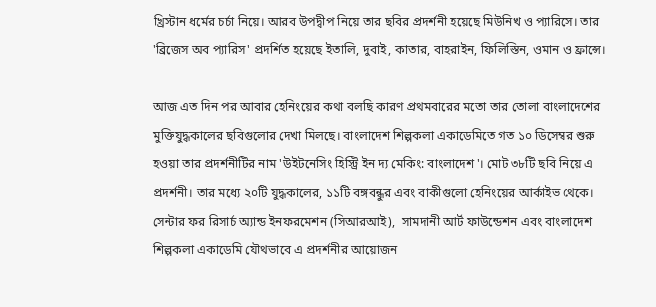খ্রিস্টান ধর্মের চর্চা নিয়ে। আরব উপদ্বীপ নিয়ে তার ছবির প্রদর্শনী হয়েছে মিউনিখ ও প্যারিসে। তার 'ব্রিজেস অব প্যারিস' প্রদর্শিত হয়েছে ইতালি, দুবাই, কাতার, বাহরাইন, ফিলিস্তিন, ওমান ও ফ্রান্সে।

আজ এত দিন পর আবার হেনিংয়ের কথা বলছি কারণ প্রথমবারের মতো তার তোলা বাংলাদেশের মুক্তিযুদ্ধকালের ছবিগুলোর দেখা মিলছে। বাংলাদেশ শিল্পকলা একাডেমিতে গত ১০ ডিসেম্বর শুরু হওয়া তার প্রদর্শনীটির নাম 'উইটনেসিং হিস্ট্রি ইন দ্য মেকিং: বাংলাদেশ'। মোট ৩৮টি ছবি নিয়ে এ প্রদর্শনী। তার মধ্যে ২০টি যুদ্ধকালের, ১১টি বঙ্গবন্ধুর এবং বাকীগুলো হেনিংয়ের আর্কাইভ থেকে। সেন্টার ফর রিসার্চ অ্যান্ড ইনফরমেশন (সিআরআই),  সামদানী আর্ট ফাউন্ডেশন এবং বাংলাদেশ শিল্পকলা একাডেমি যৌথভাবে এ প্রদর্শনীর আয়োজন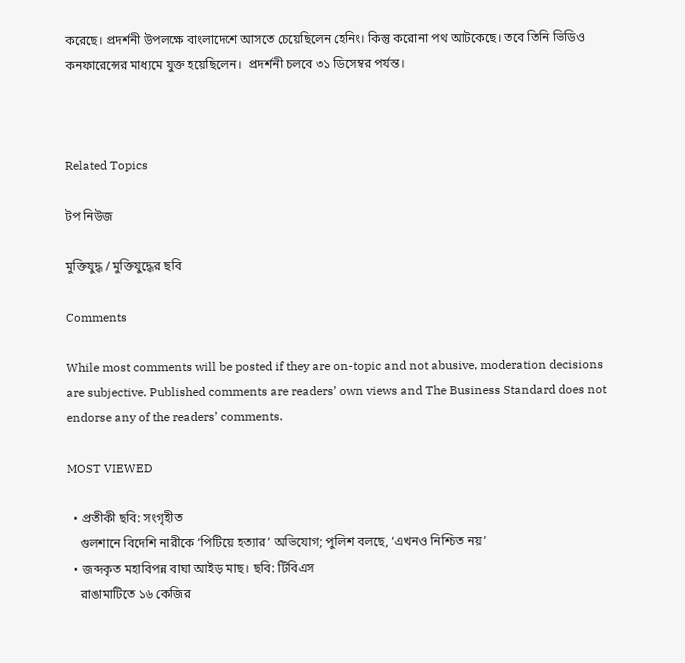করেছে। প্রদর্শনী উপলক্ষে বাংলাদেশে আসতে চেয়েছিলেন হেনিং। কিন্তু করোনা পথ আটকেছে। তবে তিনি ভিডিও কনফারেন্সের মাধ্যমে যুক্ত হয়েছিলেন।  প্রদর্শনী চলবে ৩১ ডিসেম্বর পর্যন্ত।



Related Topics

টপ নিউজ

মুক্তিযুদ্ধ / মুক্তিযুদ্ধের ছবি

Comments

While most comments will be posted if they are on-topic and not abusive, moderation decisions are subjective. Published comments are readers’ own views and The Business Standard does not endorse any of the readers’ comments.

MOST VIEWED

  • প্রতীকী ছবি: সংগৃহীত
    গুলশানে বিদেশি নারীকে ‘পিটিয়ে হত্যার’ অভিযোগ; পুলিশ বলছে, ‘এখনও নিশ্চিত নয়’
  • জব্দকৃত মহাবিপন্ন বাঘা আইড় মাছ। ছবি: টিবিএস
    রাঙামাটিতে ১৬ কেজির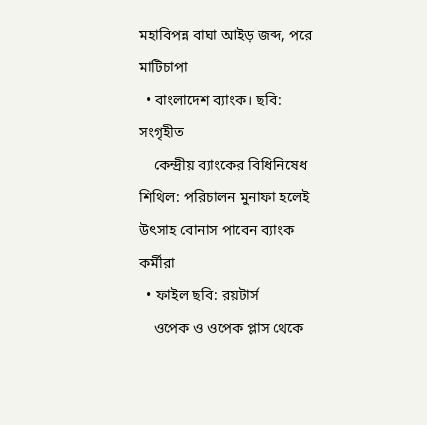মহাবিপন্ন বাঘা আইড় জব্দ, পরে মাটিচাপা
  • বাংলাদেশ ব্যাংক। ছবি: সংগৃহীত
    কেন্দ্রীয় ব্যাংকের বিধিনিষেধ শিথিল: পরিচালন মুনাফা হলেই উৎসাহ বোনাস পাবেন ব্যাংক কর্মীরা
  • ফাইল ছবি: রয়টার্স
    ওপেক ও ওপেক প্লাস থেকে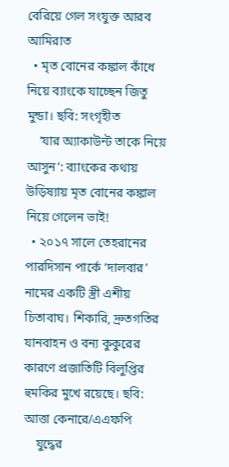বেরিয়ে গেল সংযুক্ত আরব আমিরাত
  • মৃত বোনের কঙ্কাল কাঁধে নিয়ে ব্যাংকে যাচ্ছেন জিতু মুন্ডা। ছবি: সংগৃহীত
    ‘যার অ্যাকাউন্ট তাকে নিয়ে আসুন’: ব্যাংকের কথায় উড়িষ্যায় মৃত বোনের কঙ্কাল নিয়ে গেলেন ভাই!
  • ২০১৭ সালে তেহরানের পারদিসান পার্কে ‘দালবার’ নামের একটি স্ত্রী এশীয় চিতাবাঘ। শিকারি, দ্রুতগতির যানবাহন ও বন্য কুকুরের কারণে প্রজাতিটি বিলুপ্তির হুমকির মুখে রয়েছে। ছবি: আত্তা কেনারে/এএফপি
    যুদ্ধের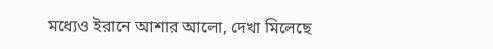মধ্যেও ইরানে আশার আলো, দেখা মিলেছে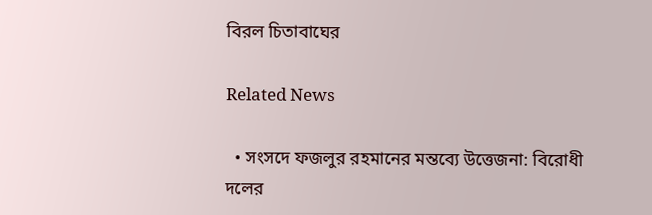বিরল চিতাবাঘের

Related News

  • সংসদে ফজলুর রহমানের মন্তব্যে উত্তেজনা: বিরোধী দলের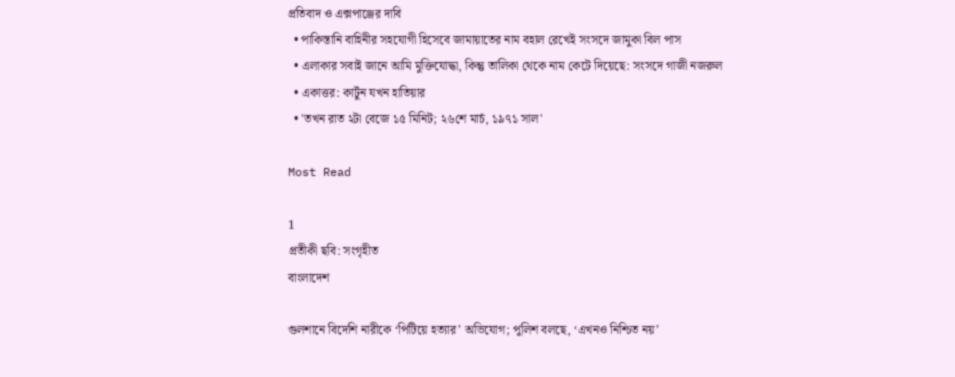প্রতিবাদ ও এক্সপাঞ্জের দাবি
  • পাকিস্তানি বাহিনীর সহযোগী হিসেবে জামায়াতের নাম বহাল রেখেই সংসদে জামুকা বিল পাস
  • এলাকার সবাই জানে আমি মুক্তিযোদ্ধা, কিন্তু তালিকা থেকে নাম কেটে দিয়েছে: সংসদে গাজী নজরুল
  • একাত্তর: কার্টুন যখন হাতিয়ার
  • 'তখন রাত ২টা বেজে ১৫ মিনিট; ২৬শে মার্চ, ১৯৭১ সাল'

Most Read

1
প্রতীকী ছবি: সংগৃহীত
বাংলাদেশ

গুলশানে বিদেশি নারীকে ‘পিটিয়ে হত্যার’ অভিযোগ; পুলিশ বলছে, ‘এখনও নিশ্চিত নয়’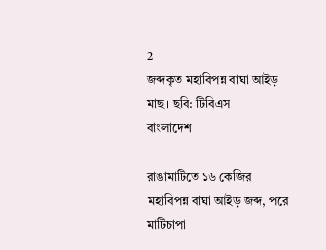2
জব্দকৃত মহাবিপন্ন বাঘা আইড় মাছ। ছবি: টিবিএস
বাংলাদেশ

রাঙামাটিতে ১৬ কেজির মহাবিপন্ন বাঘা আইড় জব্দ, পরে মাটিচাপা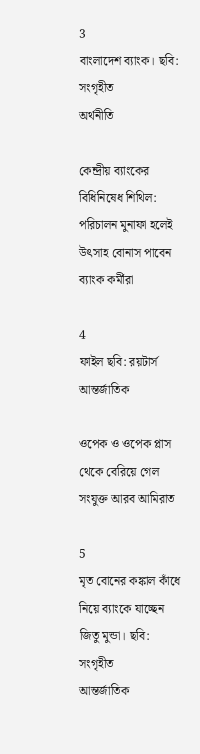3
বাংলাদেশ ব্যাংক। ছবি: সংগৃহীত
অর্থনীতি

কেন্দ্রীয় ব্যাংকের বিধিনিষেধ শিথিল: পরিচালন মুনাফা হলেই উৎসাহ বোনাস পাবেন ব্যাংক কর্মীরা

4
ফাইল ছবি: রয়টার্স
আন্তর্জাতিক

ওপেক ও ওপেক প্লাস থেকে বেরিয়ে গেল সংযুক্ত আরব আমিরাত

5
মৃত বোনের কঙ্কাল কাঁধে নিয়ে ব্যাংকে যাচ্ছেন জিতু মুন্ডা। ছবি: সংগৃহীত
আন্তর্জাতিক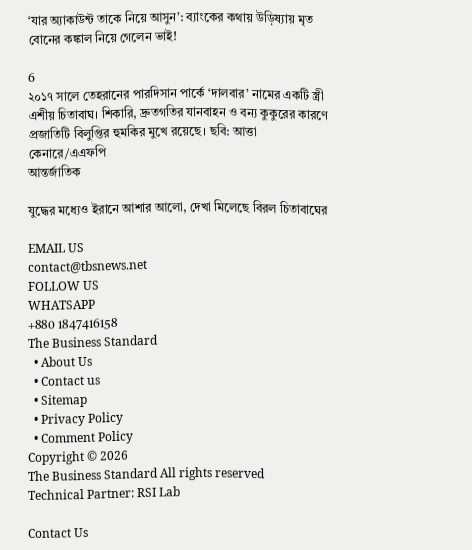‘যার অ্যাকাউন্ট তাকে নিয়ে আসুন’: ব্যাংকের কথায় উড়িষ্যায় মৃত বোনের কঙ্কাল নিয়ে গেলেন ভাই!

6
২০১৭ সালে তেহরানের পারদিসান পার্কে ‘দালবার’ নামের একটি স্ত্রী এশীয় চিতাবাঘ। শিকারি, দ্রুতগতির যানবাহন ও বন্য কুকুরের কারণে প্রজাতিটি বিলুপ্তির হুমকির মুখে রয়েছে। ছবি: আত্তা কেনারে/এএফপি
আন্তর্জাতিক

যুদ্ধের মধ্যেও ইরানে আশার আলো, দেখা মিলেছে বিরল চিতাবাঘের

EMAIL US
contact@tbsnews.net
FOLLOW US
WHATSAPP
+880 1847416158
The Business Standard
  • About Us
  • Contact us
  • Sitemap
  • Privacy Policy
  • Comment Policy
Copyright © 2026
The Business Standard All rights reserved
Technical Partner: RSI Lab

Contact Us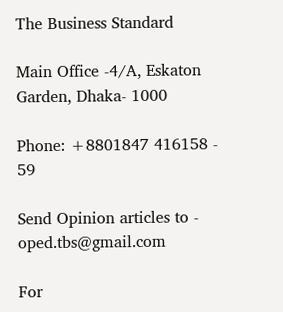The Business Standard

Main Office -4/A, Eskaton Garden, Dhaka- 1000

Phone: +8801847 416158 - 59

Send Opinion articles to - oped.tbs@gmail.com

For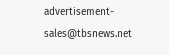advertisement- sales@tbsnews.net